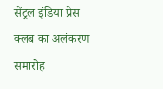सेंट्रल इंडिया प्रेस क्लब का अलंकरण समारोह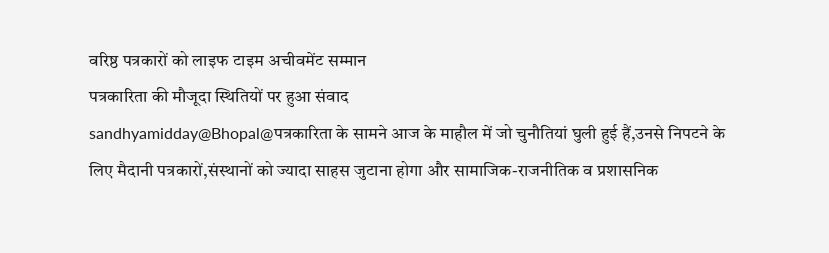वरिष्ठ पत्रकारों को लाइफ टाइम अचीवमेंट सम्मान
पत्रकारिता की मौजूदा स्थितियों पर हुआ संवाद
sandhyamidday@Bhopal@पत्रकारिता के सामने आज के माहौल में जो चुनौतियां घुली हुई हैं,उनसे निपटने के लिए मैदानी पत्रकारों,संस्थानों को ज्यादा साहस जुटाना होगा और सामाजिक-राजनीतिक व प्रशासनिक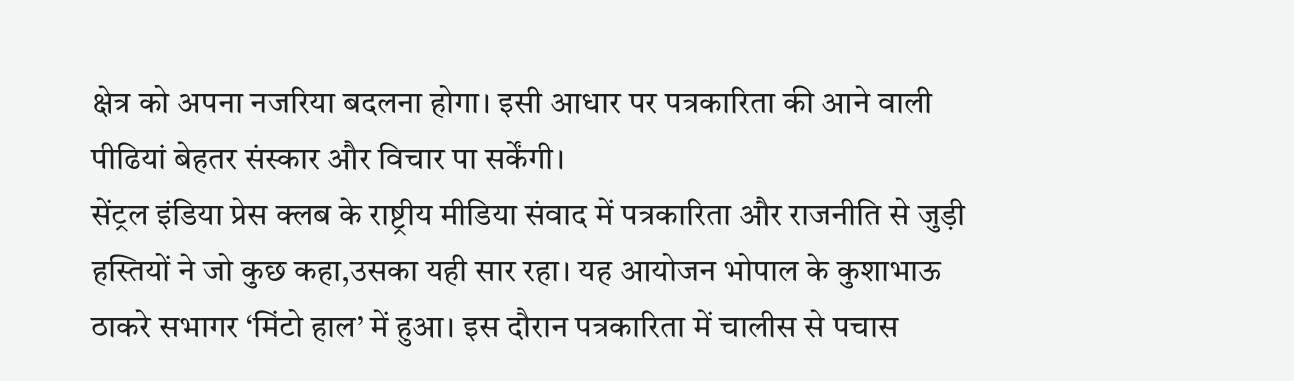क्षेत्र को अपना नजरिया बदलना होगा। इसी आधार पर पत्रकारिता की आने वाली पीढियां बेहतर संस्कार और विचार पा सर्केंगी।
सेंट्रल इंडिया प्रेस क्लब के राष्ट्रीय मीडिया संवाद में पत्रकारिता और राजनीति से जुड़ी हस्तियों ने जो कुछ कहा,उसका यही सार रहा। यह आयोजन भोपाल के कुशाभाऊ ठाकरे सभागर ‘मिंटो हाल’ में हुआ। इस दौरान पत्रकारिता में चालीस से पचास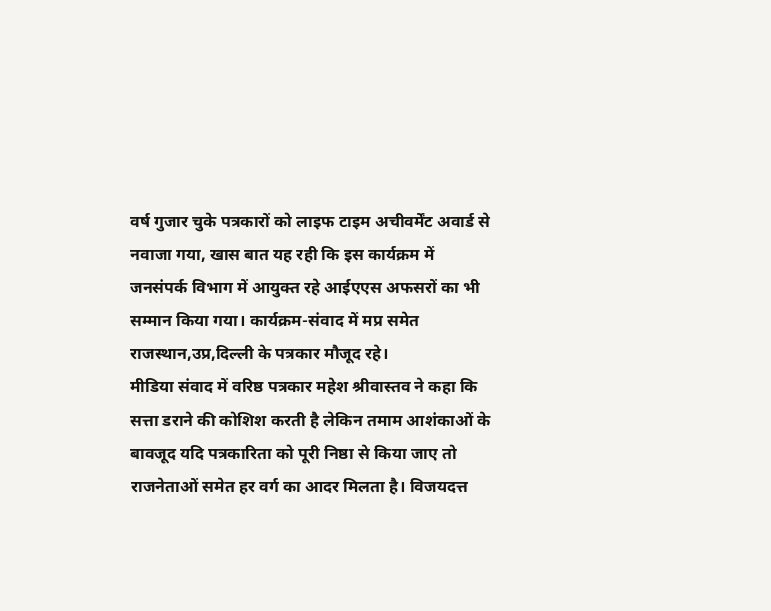वर्ष गुजार चुके पत्रकारों को लाइफ टाइम अचीवर्मेंट अवार्ड से नवाजा गया, खास बात यह रही कि इस कार्यक्रम में जनसंपर्क विभाग में आयुक्त रहे आईएएस अफसरों का भी सम्मान किया गया। कार्यक्रम-संवाद में मप्र समेत राजस्थान,उप्र,दिल्ली के पत्रकार मौजूद रहे।
मीडिया संवाद में वरिष्ठ पत्रकार महेश श्रीवास्तव ने कहा कि सत्ता डराने की कोशिश करती है लेकिन तमाम आशंकाओं के बावजूद यदि पत्रकारिता को पूरी निष्ठा से किया जाए तो राजनेताओं समेत हर वर्ग का आदर मिलता है। विजयदत्त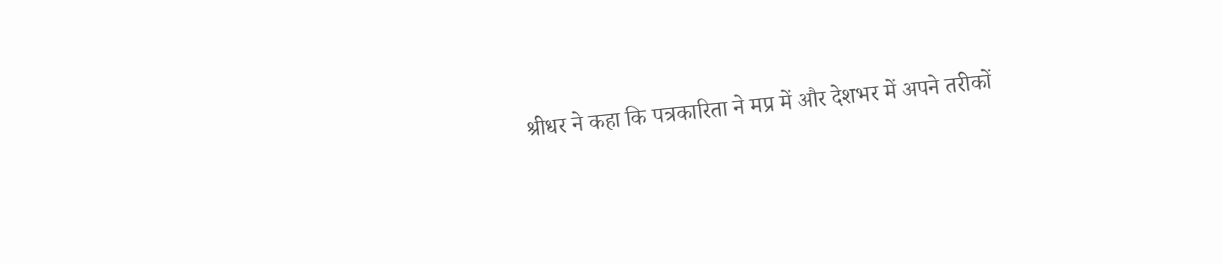श्रीधर ने कहा कि पत्रकारिता ने मप्र में और देशभर में अपने तरीकों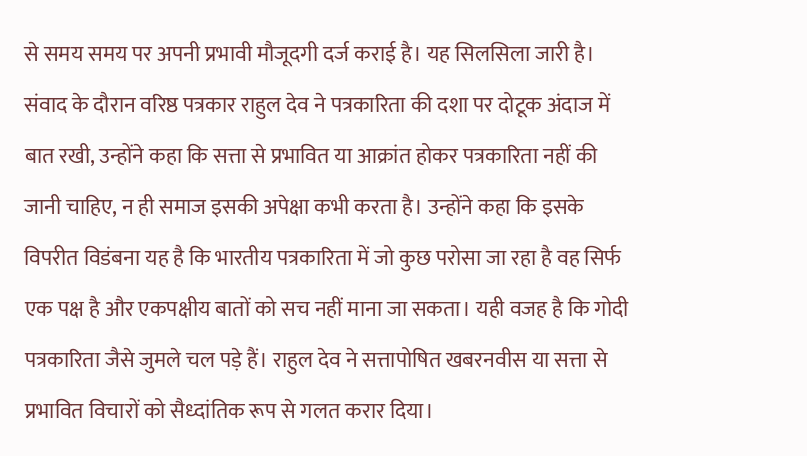से समय समय पर अपनी प्रभावी मौजूदगी दर्ज कराई है। यह सिलसिला जारी है।
संवाद के दौरान वरिष्ठ पत्रकार राहुल देव ने पत्रकारिता की दशा पर दोटूक अंदाज में बात रखी, उन्होंने कहा कि सत्ता से प्रभावित या आक्रांत होकर पत्रकारिता नहीं की जानी चाहिए, न ही समाज इसकी अपेक्षा कभी करता है। उन्होंने कहा कि इसके विपरीत विडंबना यह है कि भारतीय पत्रकारिता में जो कुछ परोसा जा रहा है वह सिर्फ एक पक्ष है और एकपक्षीय बातों को सच नहीं माना जा सकता। यही वजह है कि गोदी पत्रकारिता जैसे जुमले चल पड़े हैं। राहुल देव ने सत्तापोषित खबरनवीस या सत्ता से प्रभावित विचारों को सैध्दांतिक रूप से गलत करार दिया।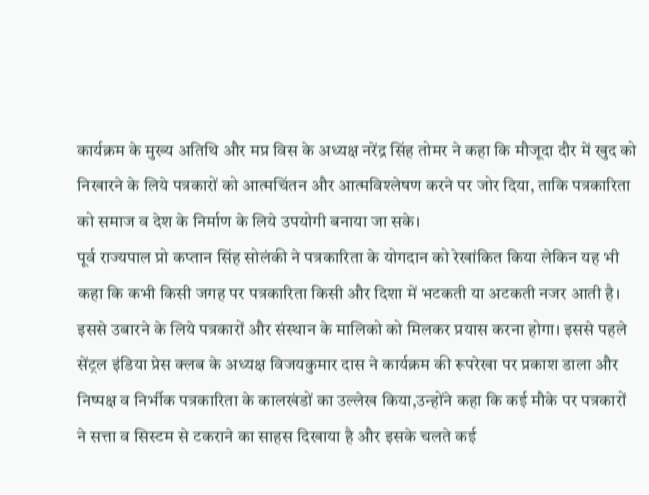कार्यक्रम के मुख्य अतिथि और मप्र विस के अध्यक्ष नरेंद्र सिंह तोमर ने कहा कि मौजूदा दौर में खुद को निखारने के लिये पत्रकारों को आत्मचिंतन और आत्मविश्लेषण करने पर जोर दिया, ताकि पत्रकारिता को समाज व देश के निर्माण के लिये उपयोगी बनाया जा सके।
पूर्व राज्यपाल प्रो कप्तान सिंह सोलंकी ने पत्रकारिता के योगदान को रेखांकित किया लेकिन यह भी कहा कि कभी किसी जगह पर पत्रकारिता किसी और दिशा में भटकती या अटकती नजर आती है। इससे उबारने के लिये पत्रकारों और संस्थान के मालिको को मिलकर प्रयास करना होगा। इससे पहले सेंट्रल इंडिया प्रेस क्लब के अध्यक्ष विजयकुमार दास ने कार्यक्रम की रूपरेखा पर प्रकाश डाला और निष्पक्ष व निर्भीक पत्रकारिता के कालखंडों का उल्लेख किया,उन्होंने कहा कि कई मौके पर पत्रकारों ने सत्ता व सिस्टम से टकराने का साहस दिखाया है और इसके चलते कई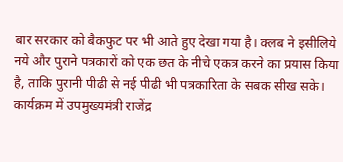बार सरकार को बैकफुट पर भी आते हुए देखा गया है। क्लब ने इसीलिये नये और पुराने पत्रकारों को एक छत के नीचे एकत्र करने का प्रयास किया है, ताकि पुरानी पीढी से नई पीढी भी पत्रकारिता के सबक सीख सके। कार्यक्रम में उपमुख्यमंत्री राजेंद्र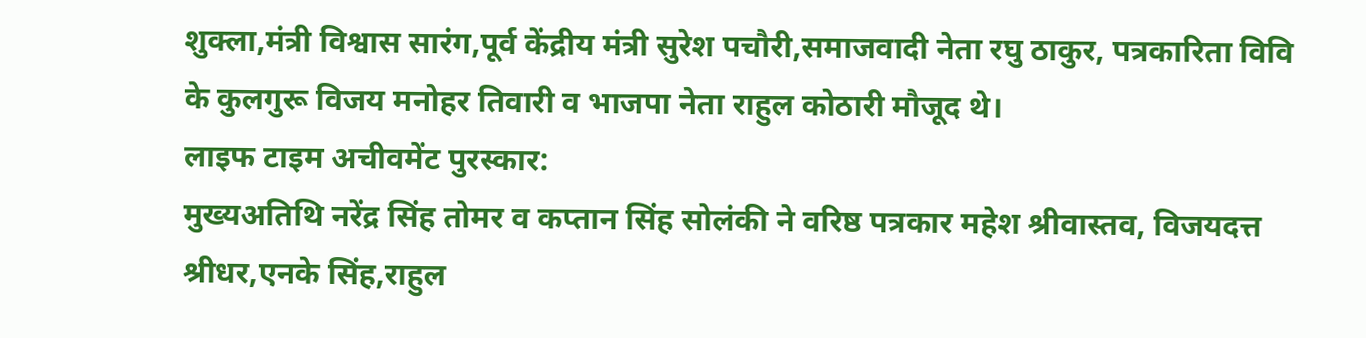शुक्ला,मंत्री विश्वास सारंग,पूर्व केंद्रीय मंत्री सुरेश पचौरी,समाजवादी नेता रघु ठाकुर, पत्रकारिता विवि के कुलगुरू विजय मनोहर तिवारी व भाजपा नेता राहुल कोठारी मौजूद थे।
लाइफ टाइम अचीवमेंट पुरस्कार:
मुख्यअतिथि नरेंद्र सिंह तोमर व कप्तान सिंह सोलंकी ने वरिष्ठ पत्रकार महेश श्रीवास्तव, विजयदत्त श्रीधर,एनके सिंह,राहुल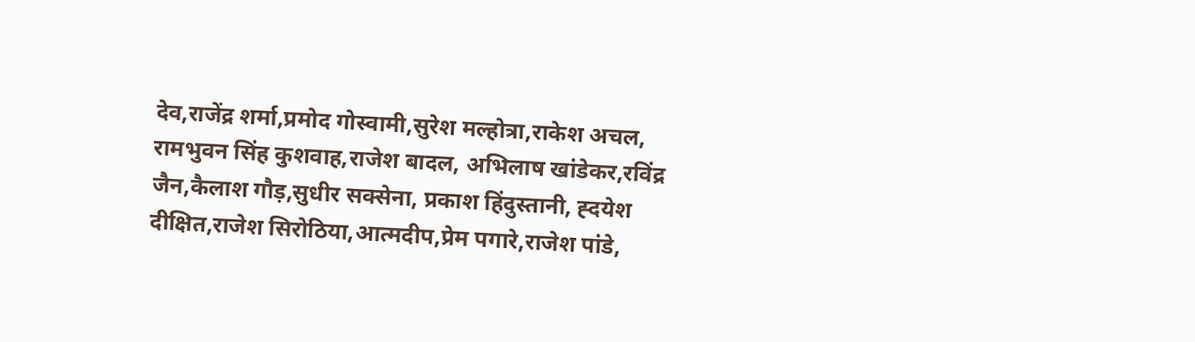देव,राजेंद्र शर्मा,प्रमोद गोस्वामी,सुरेश मल्होत्रा,राकेश अचल, रामभुवन सिंह कुशवाह,राजेश बादल, अभिलाष खांडेकर,रविंद्र जैन,कैलाश गौड़,सुधीर सक्सेना, प्रकाश हिंदुस्तानी, ह्दयेश दीक्षित,राजेश सिरोठिया,आत्मदीप,प्रेम पगारे,राजेश पांडे,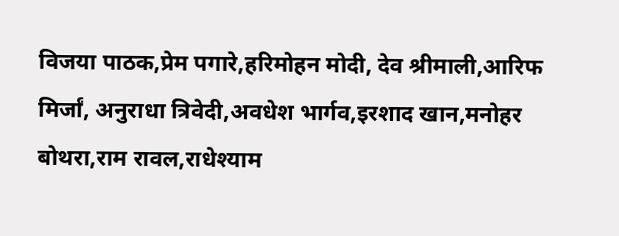विजया पाठक,प्रेम पगारे,हरिमोहन मोदी, देव श्रीमाली,आरिफ मिर्जां, अनुराधा त्रिवेदी,अवधेश भार्गव,इरशाद खान,मनोहर बोथरा,राम रावल,राधेश्याम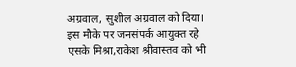अग्रवाल, सुशील अग्रवाल को दिया। इस मौके पर जनसंपर्क आयुक्त रहे एसके मिश्रा,राकेश श्रीवास्तव को भी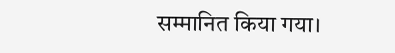सम्मानित किया गया।